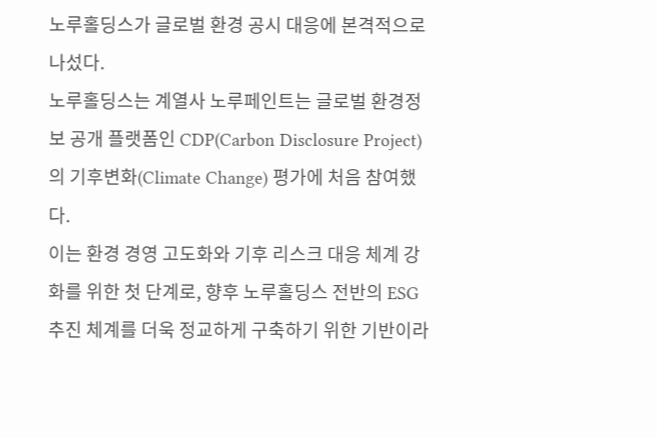노루홀딩스가 글로벌 환경 공시 대응에 본격적으로 나섰다.
노루홀딩스는 계열사 노루페인트는 글로벌 환경정보 공개 플랫폼인 CDP(Carbon Disclosure Project)의 기후변화(Climate Change) 평가에 처음 참여했다.
이는 환경 경영 고도화와 기후 리스크 대응 체계 강화를 위한 첫 단계로, 향후 노루홀딩스 전반의 ESG 추진 체계를 더욱 정교하게 구축하기 위한 기반이라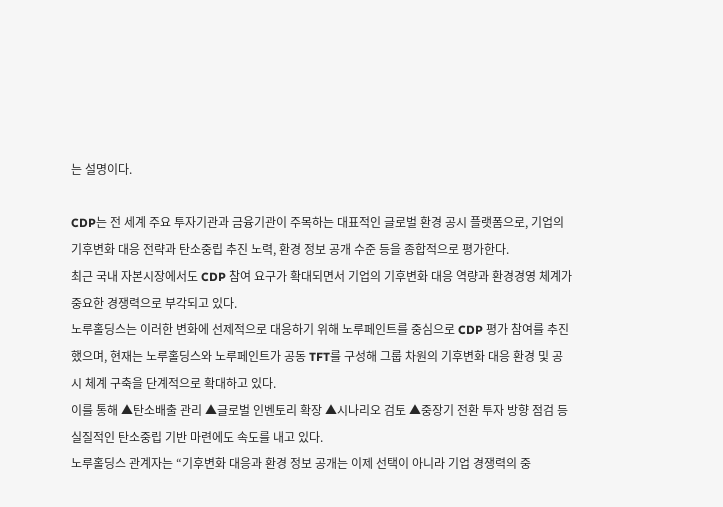는 설명이다.

CDP는 전 세계 주요 투자기관과 금융기관이 주목하는 대표적인 글로벌 환경 공시 플랫폼으로, 기업의 기후변화 대응 전략과 탄소중립 추진 노력, 환경 정보 공개 수준 등을 종합적으로 평가한다.
최근 국내 자본시장에서도 CDP 참여 요구가 확대되면서 기업의 기후변화 대응 역량과 환경경영 체계가 중요한 경쟁력으로 부각되고 있다.
노루홀딩스는 이러한 변화에 선제적으로 대응하기 위해 노루페인트를 중심으로 CDP 평가 참여를 추진했으며, 현재는 노루홀딩스와 노루페인트가 공동 TFT를 구성해 그룹 차원의 기후변화 대응 환경 및 공시 체계 구축을 단계적으로 확대하고 있다.
이를 통해 ▲탄소배출 관리 ▲글로벌 인벤토리 확장 ▲시나리오 검토 ▲중장기 전환 투자 방향 점검 등 실질적인 탄소중립 기반 마련에도 속도를 내고 있다.
노루홀딩스 관계자는 “기후변화 대응과 환경 정보 공개는 이제 선택이 아니라 기업 경쟁력의 중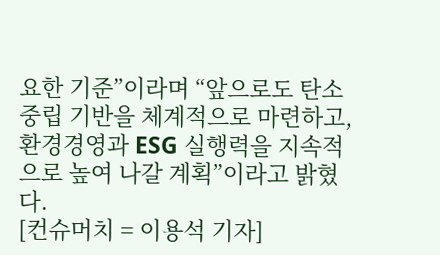요한 기준”이라며 “앞으로도 탄소중립 기반을 체계적으로 마련하고, 환경경영과 ESG 실행력을 지속적으로 높여 나갈 계획”이라고 밝혔다.
[컨슈머치 = 이용석 기자]